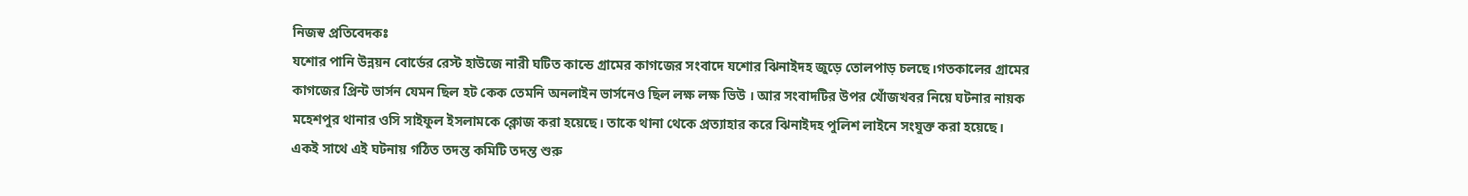নিজস্ব প্রতিবেদকঃ
যশোর পানি উন্নয়ন বোর্ডের রেস্ট হাউজে নারী ঘটিত কান্ডে গ্রামের কাগজের সংবাদে যশোর ঝিনাইদহ জুড়ে তোলপাড় চলছে।গতকালের গ্রামের কাগজের প্রিন্ট ভার্সন যেমন ছিল হট কেক তেমনি অনলাইন ভার্সনেও ছিল লক্ষ লক্ষ ভিউ । আর সংবাদটির উপর খোঁজখবর নিয়ে ঘটনার নায়ক মহেশপুর থানার ওসি সাইফুল ইসলামকে ক্লোজ করা হয়েছে। তাকে থানা থেকে প্রত্যাহার করে ঝিনাইদহ পুলিশ লাইনে সংযুক্ত করা হয়েছে।
একই সাথে এই ঘটনায় গঠিত তদন্ত কমিটি তদন্ত শুরু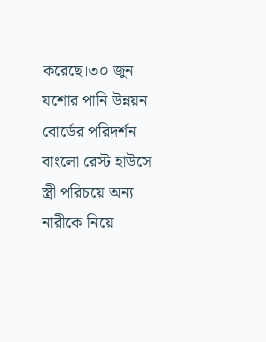করেছে।৩০ জুন যশোর পানি উন্নয়ন বোর্ডের পরিদর্শন বাংলো রেস্ট হাউসে স্ত্রী পরিচয়ে অন্য নারীকে নিয়ে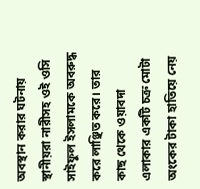অবস্থান করার ঘটনায় স্থানীয়রা নারীসহ ওই ওসি সাইফুল ইসলামকে অবরুদ্ধ করে লাঞ্ছিত করে। তার কাছ থেকে ওয়াবদা এলাকার একটি চক্র মোটা অংকের টাকা হাতিয়ে নেয়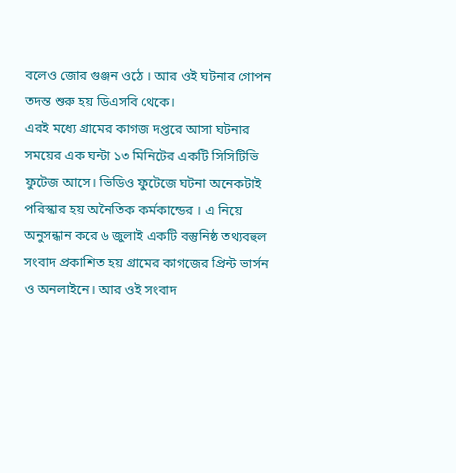বলেও জোর গুঞ্জন ওঠে । আর ওই ঘটনার গোপন তদন্ত শুরু হয় ডিএসবি থেকে।
এরই মধ্যে গ্রামের কাগজ দপ্তরে আসা ঘটনার সময়ের এক ঘন্টা ১৩ মিনিটের একটি সিসিটিভি ফুটেজ আসে। ভিডিও ফুটেজে ঘটনা অনেকটাই পরিস্কার হয় অনৈতিক কর্মকান্ডের । এ নিয়ে অনুসন্ধান করে ৬ জুলাই একটি বস্তুনিষ্ঠ তথ্যবহুল সংবাদ প্রকাশিত হয় গ্রামের কাগজের প্রিন্ট ভার্সন ও অনলাইনে। আর ওই সংবাদ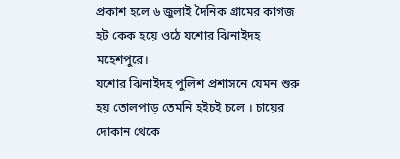প্রকাশ হলে ৬ জুলাই দৈনিক গ্রামের কাগজ হট কেক হয়ে ওঠে যশোর ঝিনাইদহ মহেশপুরে।
যশোর ঝিনাইদহ পুলিশ প্রশাসনে যেমন শুরু হয় তোলপাড় তেমনি হইচই চলে । চায়ের দোকান থেকে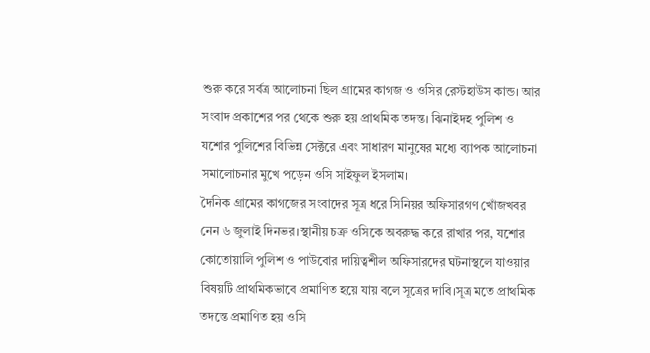শুরু করে সর্বত্র আলোচনা ছিল গ্রামের কাগজ ও ওসির রেস্টহাউস কান্ড। আর সংবাদ প্রকাশের পর থেকে শুরু হয় প্রাথমিক তদন্ত। ঝিনাইদহ পুলিশ ও যশোর পুলিশের বিভিন্ন সেক্টরে এবং সাধারণ মানুষের মধ্যে ব্যাপক আলোচনা সমালোচনার মুখে পড়েন ওসি সাইফুল ইসলাম।
দৈনিক গ্রামের কাগজের সংবাদের সূত্র ধরে সিনিয়র অফিসারগণ খোঁজখবর নেন ৬ জুলাই দিনভর।স্থানীয় চক্র ওসিকে অবরুদ্ধ করে রাখার পর, যশোর কোতোয়ালি পুলিশ ও পাউবোর দায়িত্বশীল অফিসারদের ঘটনাস্থলে যাওয়ার বিষয়টি প্রাথমিকভাবে প্রমাণিত হয়ে যায় বলে সূত্রের দাবি।সূত্র মতে প্রাথমিক তদন্তে প্রমাণিত হয় ওসি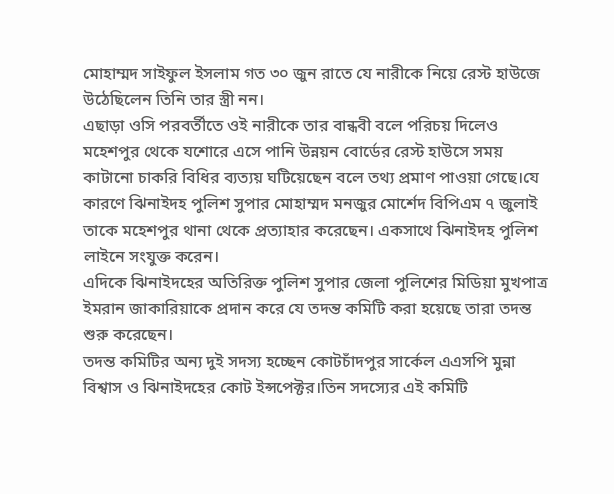মোহাম্মদ সাইফুল ইসলাম গত ৩০ জুন রাতে যে নারীকে নিয়ে রেস্ট হাউজে উঠেছিলেন তিনি তার স্ত্রী নন।
এছাড়া ওসি পরবর্তীতে ওই নারীকে তার বান্ধবী বলে পরিচয় দিলেও মহেশপুর থেকে যশোরে এসে পানি উন্নয়ন বোর্ডের রেস্ট হাউসে সময় কাটানো চাকরি বিধির ব্যত্যয় ঘটিয়েছেন বলে তথ্য প্রমাণ পাওয়া গেছে।যে কারণে ঝিনাইদহ পুলিশ সুপার মোহাম্মদ মনজুর মোর্শেদ বিপিএম ৭ জুলাই তাকে মহেশপুর থানা থেকে প্রত্যাহার করেছেন। একসাথে ঝিনাইদহ পুলিশ লাইনে সংযুক্ত করেন।
এদিকে ঝিনাইদহের অতিরিক্ত পুলিশ সুপার জেলা পুলিশের মিডিয়া মুখপাত্র ইমরান জাকারিয়াকে প্রদান করে যে তদন্ত কমিটি করা হয়েছে তারা তদন্ত শুরু করেছেন।
তদন্ত কমিটির অন্য দুই সদস্য হচ্ছেন কোটচাঁদপুর সার্কেল এএসপি মুন্না বিশ্বাস ও ঝিনাইদহের কোট ইন্সপেক্টর।তিন সদস্যের এই কমিটি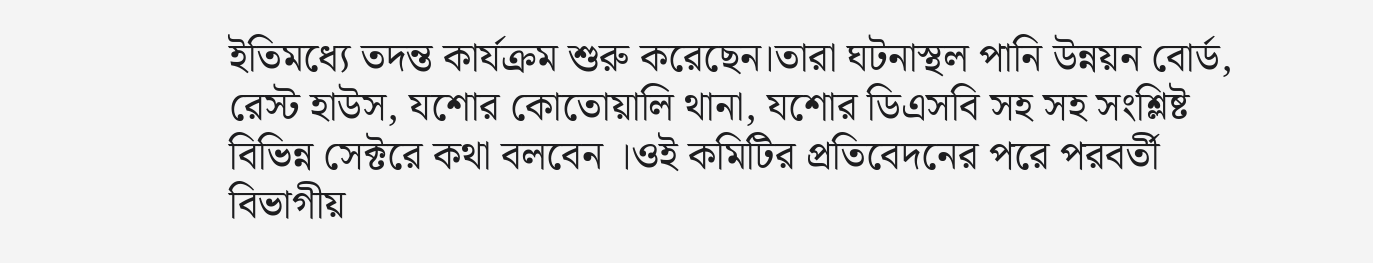ইতিমধ্যে তদন্ত কার্যক্রম শুরু করেছেন।তারা ঘটনাস্থল পানি উন্নয়ন বোর্ড, রেস্ট হাউস, যশোর কোতোয়ালি থানা, যশোর ডিএসবি সহ সহ সংশ্লিষ্ট বিভিন্ন সেক্টরে কথা বলবেন ।ওই কমিটির প্রতিবেদনের পরে পরবর্তী বিভাগীয়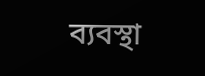ব্যবস্থা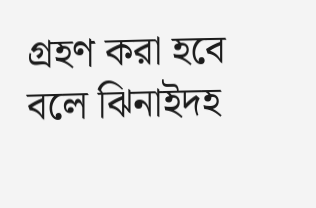গ্রহণ করা হবে বলে ঝিনাইদহ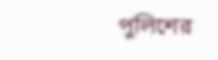পুলিশের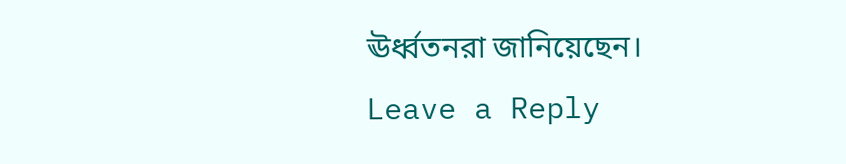ঊর্ধ্বতনরা জানিয়েছেন।
Leave a Reply